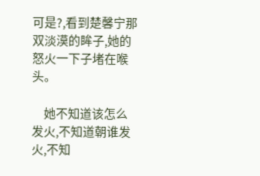可是?,看到楚馨宁那双淡漠的眸子,她的怒火一下子堵在喉头。

    她不知道该怎么发火,不知道朝谁发火,不知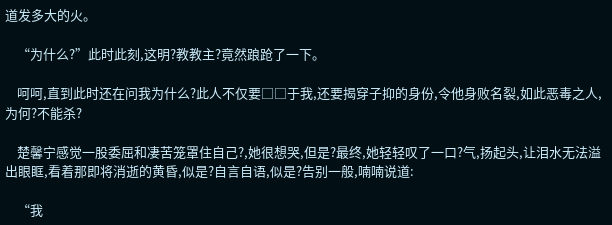道发多大的火。

    “为什么?”此时此刻,这明?教教主?竟然踉跄了一下。

    呵呵,直到此时还在问我为什么?此人不仅要□□于我,还要揭穿子抑的身份,令他身败名裂,如此恶毒之人,为何?不能杀?

    楚馨宁感觉一股委屈和凄苦笼罩住自己?,她很想哭,但是?最终,她轻轻叹了一口?气,扬起头,让泪水无法溢出眼眶,看着那即将消逝的黄昏,似是?自言自语,似是?告别一般,喃喃说道:

    “我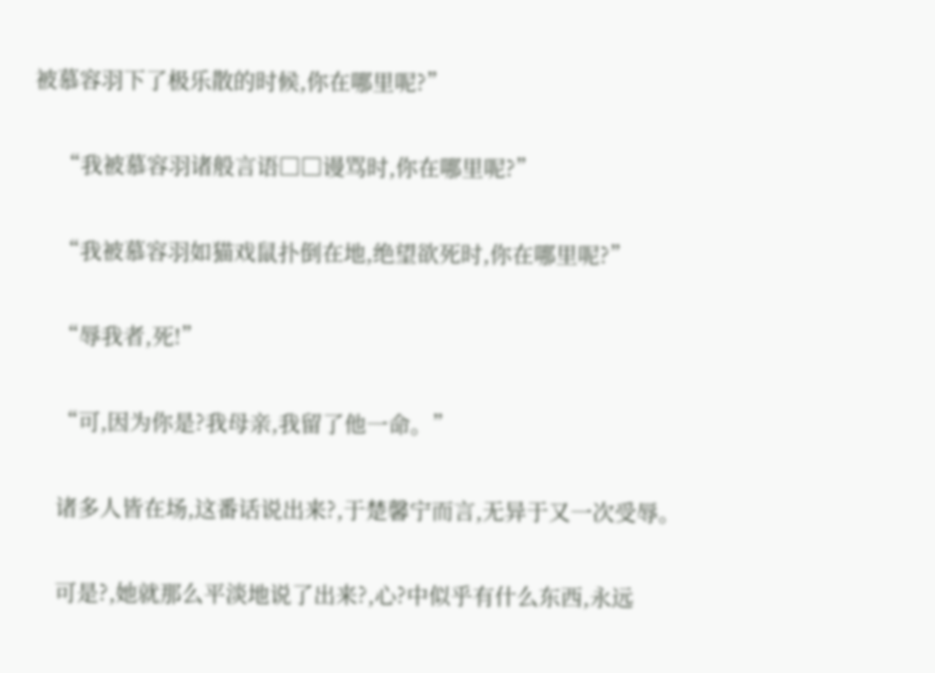被慕容羽下了极乐散的时候,你在哪里呢?”

    “我被慕容羽诸般言语□□谩骂时,你在哪里呢?”

    “我被慕容羽如猫戏鼠扑倒在地,绝望欲死时,你在哪里呢?”

    “辱我者,死!”

    “可,因为你是?我母亲,我留了他一命。”

    诸多人皆在场,这番话说出来?,于楚馨宁而言,无异于又一次受辱。

    可是?,她就那么平淡地说了出来?,心?中似乎有什么东西,永远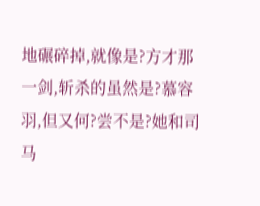地碾碎掉,就像是?方才那一剑,斩杀的虽然是?慕容羽,但又何?尝不是?她和司马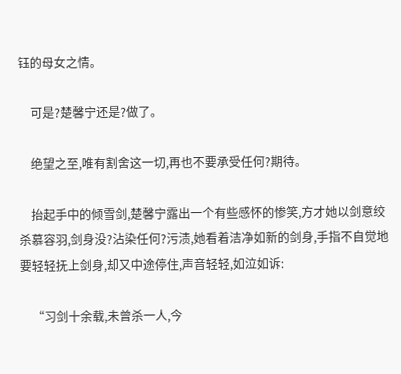钰的母女之情。

    可是?楚馨宁还是?做了。

    绝望之至,唯有割舍这一切,再也不要承受任何?期待。

    抬起手中的倾雪剑,楚馨宁露出一个有些感怀的惨笑,方才她以剑意绞杀慕容羽,剑身没?沾染任何?污渍,她看着洁净如新的剑身,手指不自觉地要轻轻抚上剑身,却又中途停住,声音轻轻,如泣如诉:

    “习剑十余载,未曾杀一人,今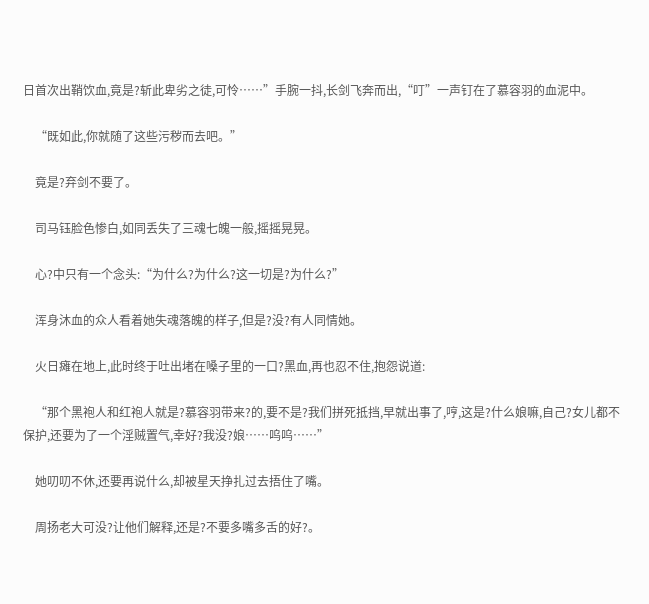日首次出鞘饮血,竟是?斩此卑劣之徒,可怜……”手腕一抖,长剑飞奔而出,“叮”一声钉在了慕容羽的血泥中。

    “既如此,你就随了这些污秽而去吧。”

    竟是?弃剑不要了。

    司马钰脸色惨白,如同丢失了三魂七魄一般,摇摇晃晃。

    心?中只有一个念头:“为什么?为什么?这一切是?为什么?”

    浑身沐血的众人看着她失魂落魄的样子,但是?没?有人同情她。

    火日瘫在地上,此时终于吐出堵在嗓子里的一口?黑血,再也忍不住,抱怨说道:

    “那个黑袍人和红袍人就是?慕容羽带来?的,要不是?我们拼死抵挡,早就出事了,哼,这是?什么娘嘛,自己?女儿都不保护,还要为了一个淫贼置气,幸好?我没?娘……呜呜……”

    她叨叨不休,还要再说什么,却被星天挣扎过去捂住了嘴。

    周扬老大可没?让他们解释,还是?不要多嘴多舌的好?。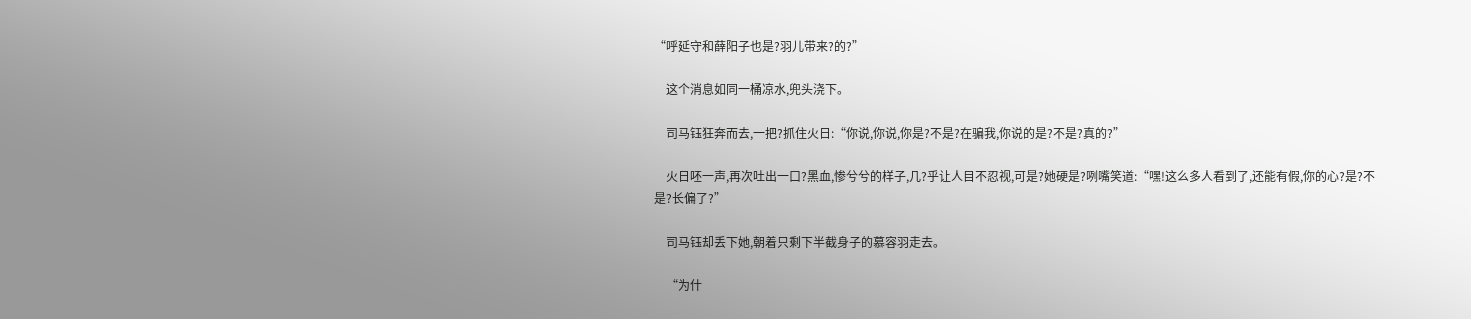“呼延守和薛阳子也是?羽儿带来?的?”

    这个消息如同一桶凉水,兜头浇下。

    司马钰狂奔而去,一把?抓住火日:“你说,你说,你是?不是?在骗我,你说的是?不是?真的?”

    火日呸一声,再次吐出一口?黑血,惨兮兮的样子,几?乎让人目不忍视,可是?她硬是?咧嘴笑道:“嘿!这么多人看到了,还能有假,你的心?是?不是?长偏了?”

    司马钰却丢下她,朝着只剩下半截身子的慕容羽走去。

    “为什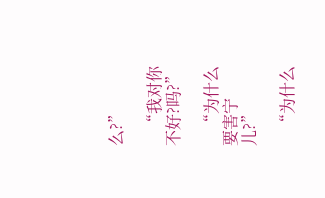么?”

    “我对你不好?吗?”

    “为什么要害宁儿?”

    “为什么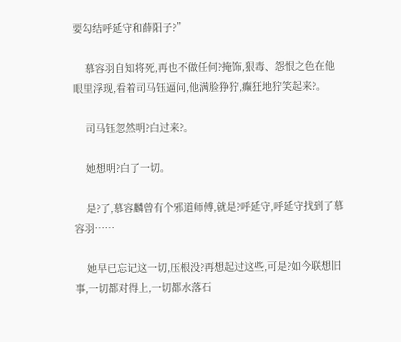要勾结呼延守和薛阳子?”

    慕容羽自知将死,再也不做任何?掩饰,狠毒、怨恨之色在他眼里浮现,看着司马钰逼问,他满脸狰狞,癫狂地狞笑起来?。

    司马钰忽然明?白过来?。

    她想明?白了一切。

    是?了,慕容麟曾有个邪道师傅,就是?呼延守,呼延守找到了慕容羽……

    她早已忘记这一切,压根没?再想起过这些,可是?如今联想旧事,一切都对得上,一切都水落石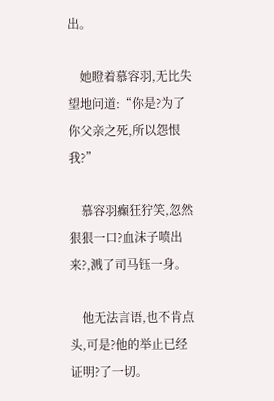出。

    她瞪着慕容羽,无比失望地问道:“你是?为了你父亲之死,所以怨恨我?”

    慕容羽癫狂狞笑,忽然狠狠一口?血沫子喷出来?,溅了司马钰一身。

    他无法言语,也不肯点头,可是?他的举止已经证明?了一切。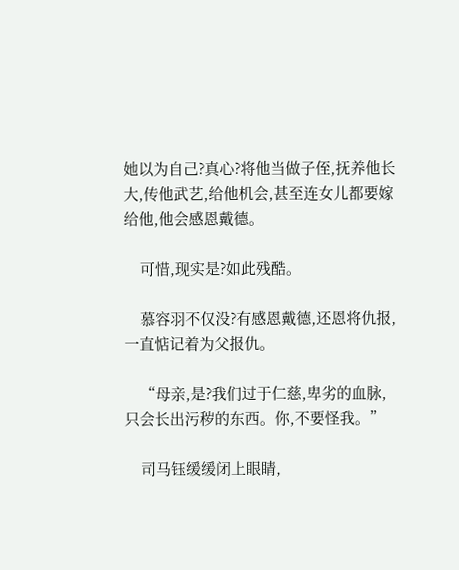她以为自己?真心?将他当做子侄,抚养他长大,传他武艺,给他机会,甚至连女儿都要嫁给他,他会感恩戴德。

    可惜,现实是?如此残酷。

    慕容羽不仅没?有感恩戴德,还恩将仇报,一直惦记着为父报仇。

    “母亲,是?我们过于仁慈,卑劣的血脉,只会长出污秽的东西。你,不要怪我。”

    司马钰缓缓闭上眼睛,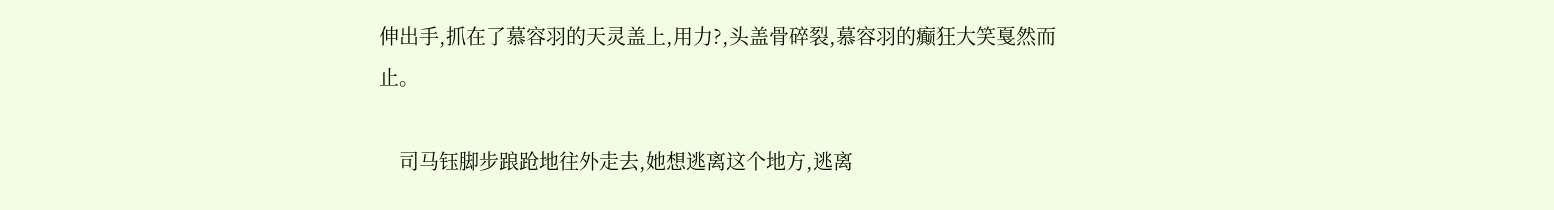伸出手,抓在了慕容羽的天灵盖上,用力?,头盖骨碎裂,慕容羽的癫狂大笑戛然而止。

    司马钰脚步踉跄地往外走去,她想逃离这个地方,逃离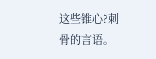这些锥心?刺骨的言语。